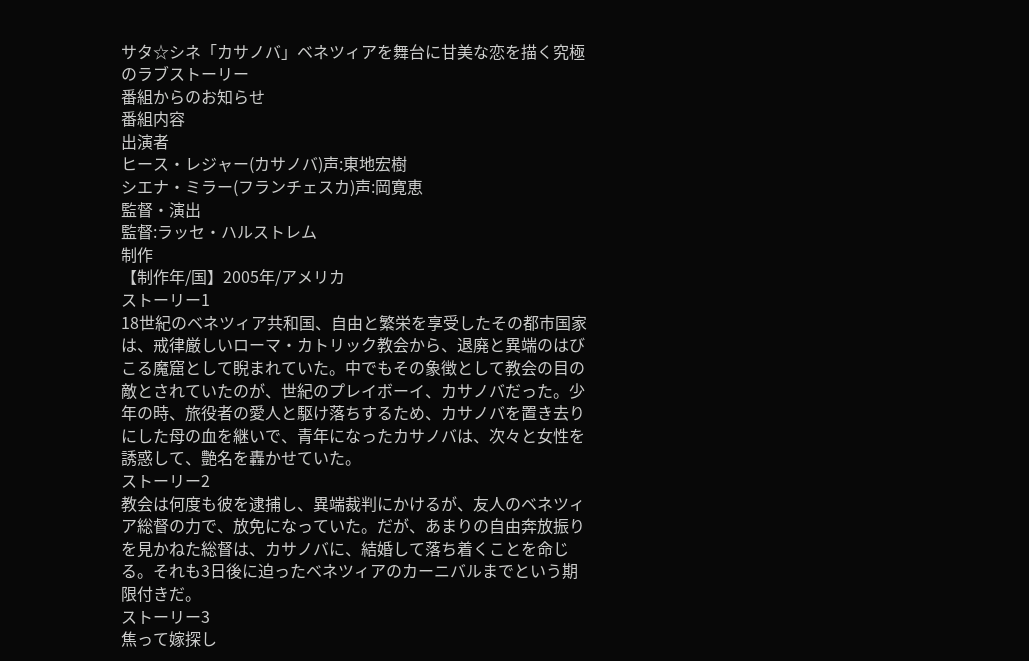サタ☆シネ「カサノバ」ベネツィアを舞台に甘美な恋を描く究極のラブストーリー
番組からのお知らせ
番組内容
出演者
ヒース・レジャー(カサノバ)声:東地宏樹
シエナ・ミラー(フランチェスカ)声:岡寛恵
監督・演出
監督:ラッセ・ハルストレム
制作
【制作年/国】2005年/アメリカ
ストーリー1
18世紀のベネツィア共和国、自由と繁栄を享受したその都市国家は、戒律厳しいローマ・カトリック教会から、退廃と異端のはびこる魔窟として睨まれていた。中でもその象徴として教会の目の敵とされていたのが、世紀のプレイボーイ、カサノバだった。少年の時、旅役者の愛人と駆け落ちするため、カサノバを置き去りにした母の血を継いで、青年になったカサノバは、次々と女性を誘惑して、艶名を轟かせていた。
ストーリー2
教会は何度も彼を逮捕し、異端裁判にかけるが、友人のベネツィア総督の力で、放免になっていた。だが、あまりの自由奔放振りを見かねた総督は、カサノバに、結婚して落ち着くことを命じる。それも3日後に迫ったベネツィアのカーニバルまでという期限付きだ。
ストーリー3
焦って嫁探し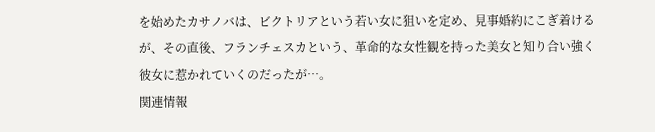を始めたカサノバは、ビクトリアという若い女に狙いを定め、見事婚約にこぎ着けるが、その直後、フランチェスカという、革命的な女性観を持った美女と知り合い強く彼女に惹かれていくのだったが…。
関連情報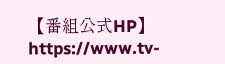【番組公式HP】
https://www.tv-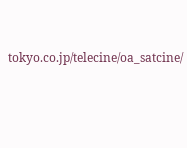tokyo.co.jp/telecine/oa_satcine/